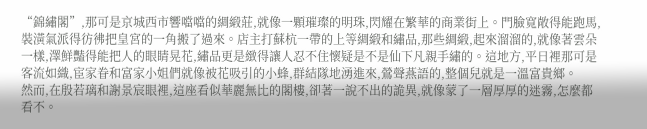“錦繡閣”,那可是京城西市響噹噹的綢緞莊,就像一顆璀璨的明珠,閃耀在繁華的商業街上。門臉寬敞得能跑馬,裝潢氣派得彷彿把皇宮的一角搬了過來。店主打蘇杭一帶的上等綢緞和繡品,那些綢緞,起來溜溜的,就像著雲朵一樣,澤鮮豔得能把人的眼睛晃花,繡品更是緻得讓人忍不住懷疑是不是仙下凡親手繡的。這地方,平日裡那可是客流如織,宦家眷和富家小姐們就像被花吸引的小蜂,群結隊地湧進來,鶯聲燕語的,整個兒就是一溫富貴鄉。
然而,在殷若璃和謝景宸眼裡,這座看似華麗無比的閣樓,卻著一說不出的詭異,就像蒙了一層厚厚的迷霧,怎麼都看不。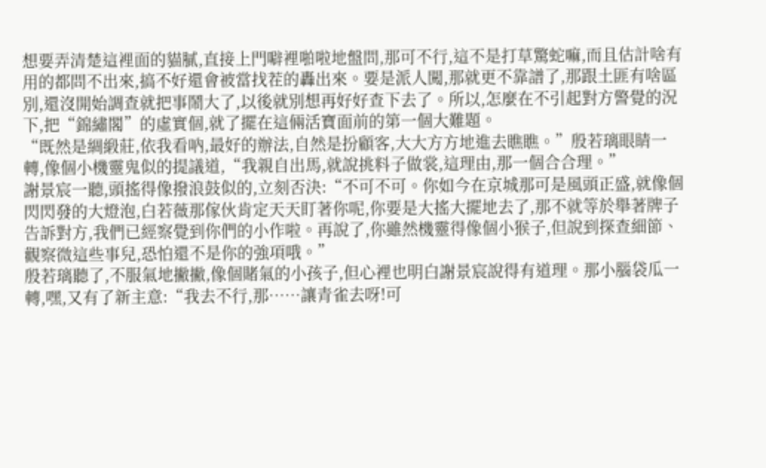想要弄清楚這裡面的貓膩,直接上門噼裡啪啦地盤問,那可不行,這不是打草驚蛇嘛,而且估計啥有用的都問不出來,搞不好還會被當找茬的轟出來。要是派人闖,那就更不靠譜了,那跟土匪有啥區別,還沒開始調查就把事鬧大了,以後就別想再好好查下去了。所以,怎麼在不引起對方警覺的況下,把“錦繡閣”的虛實個,就了擺在這倆活寶面前的第一個大難題。
“既然是綢緞莊,依我看吶,最好的辦法,自然是扮顧客,大大方方地進去瞧瞧。”殷若璃眼睛一轉,像個小機靈鬼似的提議道,“我親自出馬,就說挑料子做裳,這理由,那一個合合理。”
謝景宸一聽,頭搖得像撥浪鼓似的,立刻否決:“不可不可。你如今在京城那可是風頭正盛,就像個閃閃發的大燈泡,白若薇那傢伙肯定天天盯著你呢,你要是大搖大擺地去了,那不就等於舉著牌子告訴對方,我們已經察覺到你們的小作啦。再說了,你雖然機靈得像個小猴子,但說到探查細節、觀察微這些事兒,恐怕還不是你的強項哦。”
殷若璃聽了,不服氣地撇撇,像個賭氣的小孩子,但心裡也明白謝景宸說得有道理。那小腦袋瓜一轉,嘿,又有了新主意:“我去不行,那……讓青雀去呀!可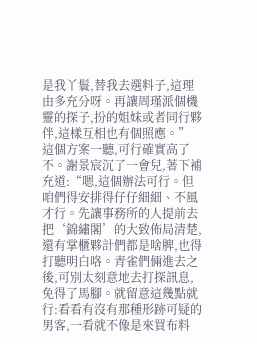是我丫鬟,替我去選料子,這理由多充分呀。再讓周瑾派個機靈的探子,扮的姐妹或者同行夥伴,這樣互相也有個照應。”
這個方案一聽,可行確實高了不。謝景宸沉了一會兒,著下補充道:“嗯,這個辦法可行。但咱們得安排得仔仔細細、不風才行。先讓事務所的人提前去把‘錦繡閣’的大致佈局清楚,還有掌櫃夥計們都是啥脾,也得打聽明白咯。青雀們倆進去之後,可別太刻意地去打探訊息,免得了馬腳。就留意這幾點就行:看看有沒有那種形跡可疑的男客,一看就不像是來買布料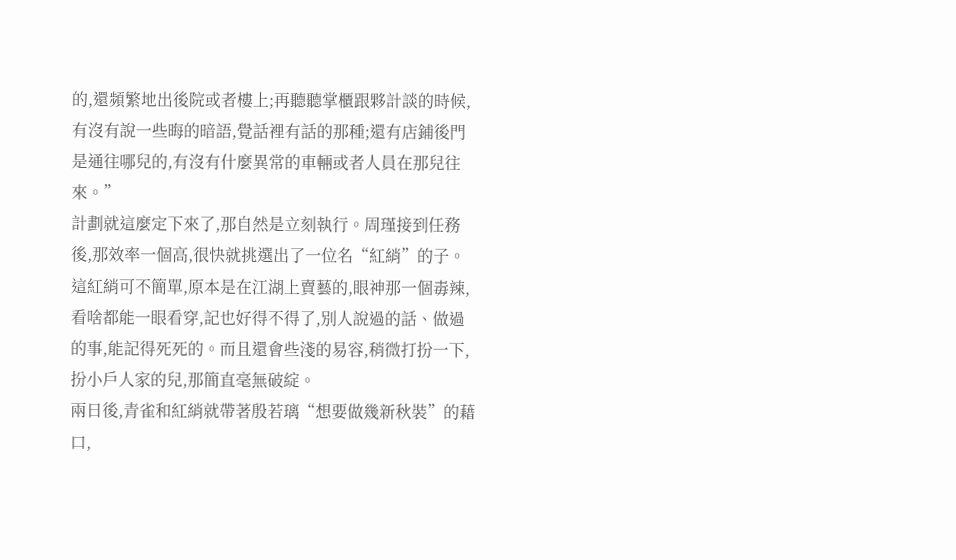的,還頻繁地出後院或者樓上;再聽聽掌櫃跟夥計談的時候,有沒有說一些晦的暗語,覺話裡有話的那種;還有店鋪後門是通往哪兒的,有沒有什麼異常的車輛或者人員在那兒往來。”
計劃就這麼定下來了,那自然是立刻執行。周瑾接到任務後,那效率一個高,很快就挑選出了一位名“紅綃”的子。這紅綃可不簡單,原本是在江湖上賣藝的,眼神那一個毒辣,看啥都能一眼看穿,記也好得不得了,別人說過的話、做過的事,能記得死死的。而且還會些淺的易容,稍微打扮一下,扮小戶人家的兒,那簡直毫無破綻。
兩日後,青雀和紅綃就帶著殷若璃“想要做幾新秋裝”的藉口,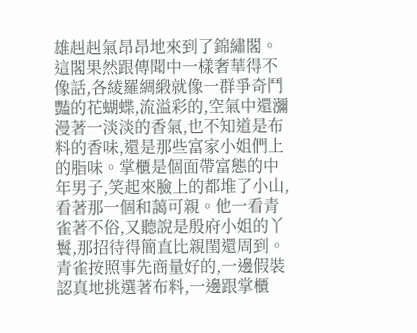雄赳赳氣昂昂地來到了錦繡閣。
這閣果然跟傳聞中一樣奢華得不像話,各綾羅綢緞就像一群爭奇鬥豔的花蝴蝶,流溢彩的,空氣中還瀰漫著一淡淡的香氣,也不知道是布料的香味,還是那些富家小姐們上的脂味。掌櫃是個面帶富態的中年男子,笑起來臉上的都堆了小山,看著那一個和藹可親。他一看青雀著不俗,又聽說是殷府小姐的丫鬟,那招待得簡直比親閨還周到。
青雀按照事先商量好的,一邊假裝認真地挑選著布料,一邊跟掌櫃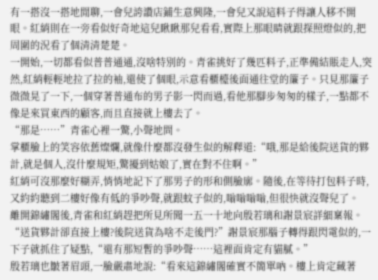有一搭沒一搭地閒聊,一會兒誇讚店鋪生意興隆,一會兒又說這料子得讓人移不開眼。紅綃則在一旁看似好奇地這兒瞅瞅那兒看看,實際上那眼睛就跟探照燈似的,把周圍的況看了個清清楚楚。
一開始,一切都看似普普通通,沒啥特別的。青雀挑好了幾匹料子,正準備結賬走人,突然,紅綃輕輕地拉了拉的袖,還使了個眼,示意看櫃檯後面通往堂的簾子。只見那簾子微微晃了一下,一個穿著普通布的男子影一閃而過,看他那腳步匆匆的樣子,一點都不像是來買東西的顧客,而且直接就上樓去了。
“那是……”青雀心裡一驚,小聲地問。
掌櫃臉上的笑容依舊燦爛,就像什麼都沒發生似的解釋道:“哦,那是給後院送貨的夥計,就是個人,沒什麼規矩,驚擾到姑娘了,實在對不住啊。”
紅綃可沒那麼好糊弄,悄悄地記下了那男子的形和側臉廓。隨後,在等待打包料子時,又約約聽到二樓好像有低的爭吵聲,就跟蚊子似的,嗡嗡嗡嗡,但很快就沒聲兒了。
離開錦繡閣後,青雀和紅綃趕把所見所聞一五一十地向殷若璃和謝景宸詳細稟報。
“送貨夥計卻直接上樓?後院送貨為啥不走後門?”謝景宸那腦子轉得跟閃電似的,一下子就抓住了疑點,“還有那短暫的爭吵聲……這裡面肯定有貓膩。”
殷若璃也皺著眉頭,一臉嚴肅地說:“看來這錦繡閣確實不簡單吶。樓上肯定藏著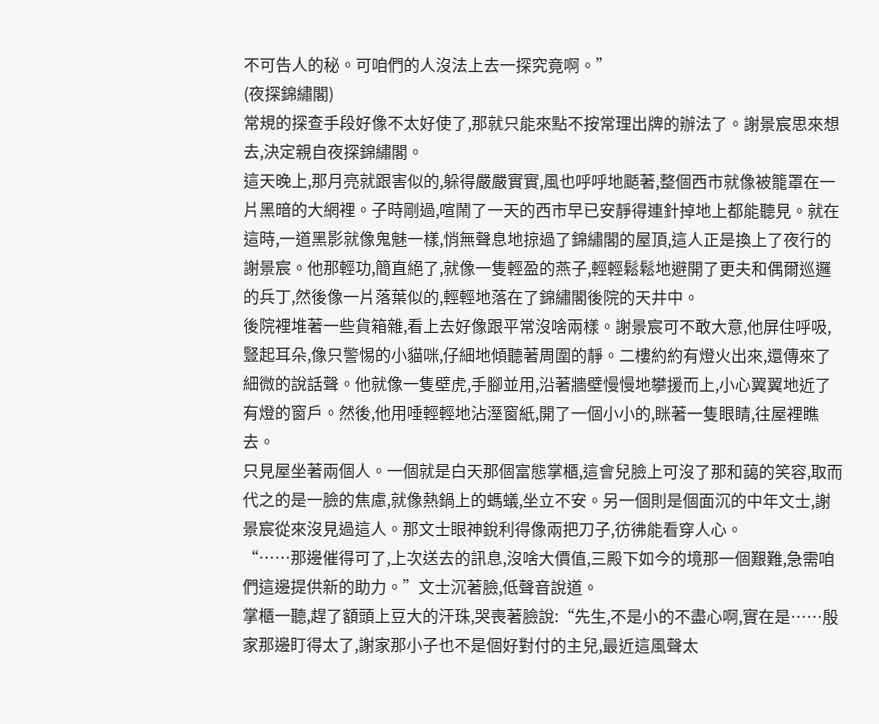不可告人的秘。可咱們的人沒法上去一探究竟啊。”
(夜探錦繡閣)
常規的探查手段好像不太好使了,那就只能來點不按常理出牌的辦法了。謝景宸思來想去,決定親自夜探錦繡閣。
這天晚上,那月亮就跟害似的,躲得嚴嚴實實,風也呼呼地颳著,整個西市就像被籠罩在一片黑暗的大網裡。子時剛過,喧鬧了一天的西市早已安靜得連針掉地上都能聽見。就在這時,一道黑影就像鬼魅一樣,悄無聲息地掠過了錦繡閣的屋頂,這人正是換上了夜行的謝景宸。他那輕功,簡直絕了,就像一隻輕盈的燕子,輕輕鬆鬆地避開了更夫和偶爾巡邏的兵丁,然後像一片落葉似的,輕輕地落在了錦繡閣後院的天井中。
後院裡堆著一些貨箱雜,看上去好像跟平常沒啥兩樣。謝景宸可不敢大意,他屏住呼吸,豎起耳朵,像只警惕的小貓咪,仔細地傾聽著周圍的靜。二樓約約有燈火出來,還傳來了細微的說話聲。他就像一隻壁虎,手腳並用,沿著牆壁慢慢地攀援而上,小心翼翼地近了有燈的窗戶。然後,他用唾輕輕地沾溼窗紙,開了一個小小的,眯著一隻眼睛,往屋裡瞧去。
只見屋坐著兩個人。一個就是白天那個富態掌櫃,這會兒臉上可沒了那和藹的笑容,取而代之的是一臉的焦慮,就像熱鍋上的螞蟻,坐立不安。另一個則是個面沉的中年文士,謝景宸從來沒見過這人。那文士眼神銳利得像兩把刀子,彷彿能看穿人心。
“……那邊催得可了,上次送去的訊息,沒啥大價值,三殿下如今的境那一個艱難,急需咱們這邊提供新的助力。”文士沉著臉,低聲音說道。
掌櫃一聽,趕了額頭上豆大的汗珠,哭喪著臉說:“先生,不是小的不盡心啊,實在是……殷家那邊盯得太了,謝家那小子也不是個好對付的主兒,最近這風聲太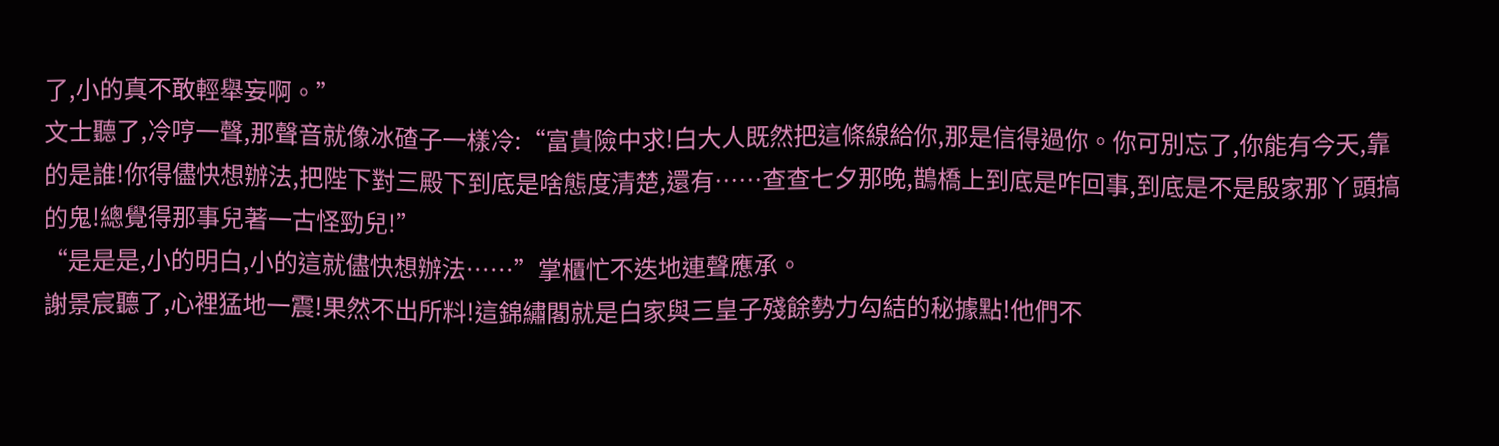了,小的真不敢輕舉妄啊。”
文士聽了,冷哼一聲,那聲音就像冰碴子一樣冷:“富貴險中求!白大人既然把這條線給你,那是信得過你。你可別忘了,你能有今天,靠的是誰!你得儘快想辦法,把陛下對三殿下到底是啥態度清楚,還有……查查七夕那晚,鵲橋上到底是咋回事,到底是不是殷家那丫頭搞的鬼!總覺得那事兒著一古怪勁兒!”
“是是是,小的明白,小的這就儘快想辦法……”掌櫃忙不迭地連聲應承。
謝景宸聽了,心裡猛地一震!果然不出所料!這錦繡閣就是白家與三皇子殘餘勢力勾結的秘據點!他們不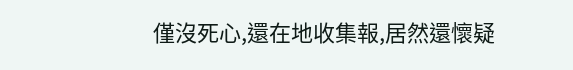僅沒死心,還在地收集報,居然還懷疑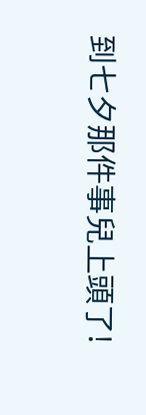到七夕那件事兒上頭了!